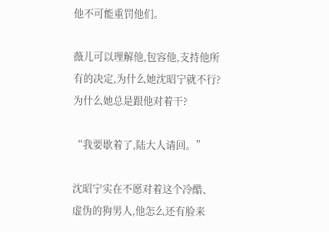他不可能重罚他们。

薇儿可以理解他,包容他,支持他所有的决定,为什么她沈昭宁就不行?为什么她总是跟他对着干?

“我要歇着了,陆大人请回。”

沈昭宁实在不愿对着这个冷酷、虚伪的狗男人,他怎么还有脸来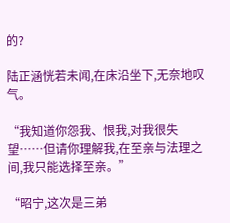的?

陆正涵恍若未闻,在床沿坐下,无奈地叹气。

“我知道你怨我、恨我,对我很失望……但请你理解我,在至亲与法理之间,我只能选择至亲。”

“昭宁,这次是三弟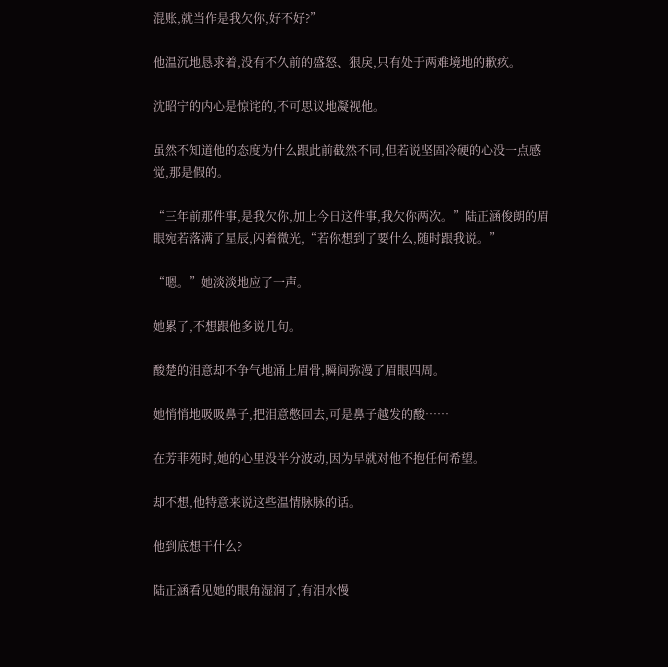混账,就当作是我欠你,好不好?”

他温沉地恳求着,没有不久前的盛怒、狠戾,只有处于两难境地的歉疚。

沈昭宁的内心是惊诧的,不可思议地凝视他。

虽然不知道他的态度为什么跟此前截然不同,但若说坚固冷硬的心没一点感觉,那是假的。

“三年前那件事,是我欠你,加上今日这件事,我欠你两次。”陆正涵俊朗的眉眼宛若落满了星辰,闪着微光,“若你想到了要什么,随时跟我说。”

“嗯。”她淡淡地应了一声。

她累了,不想跟他多说几句。

酸楚的泪意却不争气地涌上眉骨,瞬间弥漫了眉眼四周。

她悄悄地吸吸鼻子,把泪意憋回去,可是鼻子越发的酸……

在芳菲苑时,她的心里没半分波动,因为早就对他不抱任何希望。

却不想,他特意来说这些温情脉脉的话。

他到底想干什么?

陆正涵看见她的眼角湿润了,有泪水慢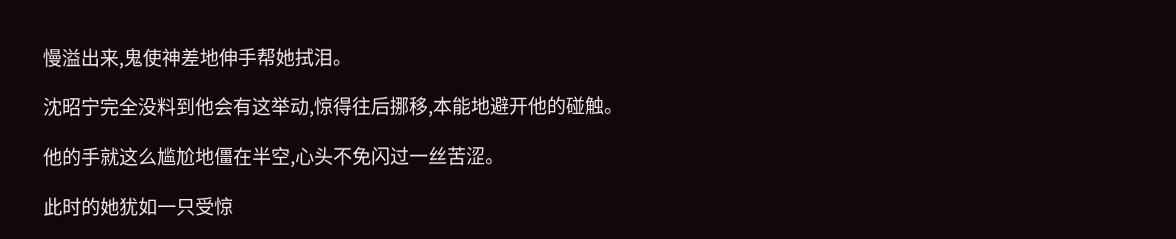慢溢出来,鬼使神差地伸手帮她拭泪。

沈昭宁完全没料到他会有这举动,惊得往后挪移,本能地避开他的碰触。

他的手就这么尴尬地僵在半空,心头不免闪过一丝苦涩。

此时的她犹如一只受惊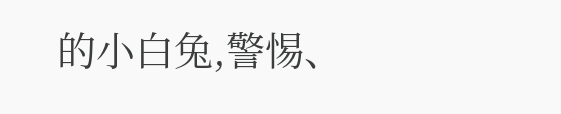的小白兔,警惕、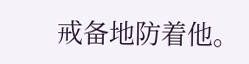戒备地防着他。